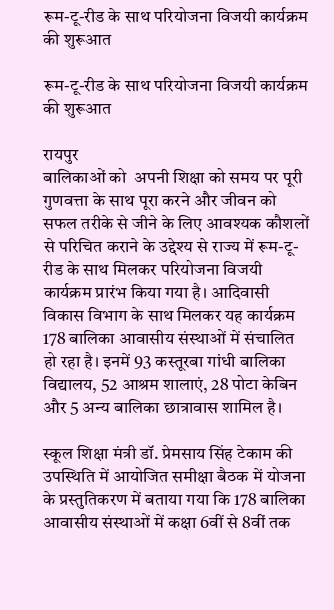रूम-टू-रीड के साथ परियोजना विजयी कार्यक्रम की शुरूआत

रूम-टू-रीड के साथ परियोजना विजयी कार्यक्रम की शुरूआत

रायपुर
बालिकाओं को  अपनी शिक्षा को समय पर पूरी गुणवत्ता के साथ पूरा करने और जीवन को सफल तरीके से जीने के लिए आवश्यक कौशलों से परिचित कराने के उद्देश्य से राज्य में रूम-टू-रीड के साथ मिलकर परियोजना विजयी कार्यक्रम प्रारंभ किया गया है। आदिवासी विकास विभाग के साथ मिलकर यह कार्यक्रम 178 बालिका आवासीय संस्थाओं में संचालित हो रहा है। इनमें 93 कस्तूरबा गांधी बालिका विद्यालय, 52 आश्रम शालाएं, 28 पोटा केबिन और 5 अन्य बालिका छात्रावास शामिल है।

स्कूल शिक्षा मंत्री डॉ. प्रेमसाय सिंह टेकाम की उपस्थिति में आयोजित समीक्षा बैठक में योजना के प्रस्तुतिकरण में बताया गया कि 178 बालिका आवासीय संस्थाओं में कक्षा 6वीं से 8वीं तक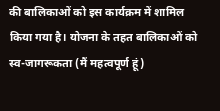की बालिकाओं को इस कार्यक्रम में शामिल किया गया है। योजना के तहत बालिकाओं को स्व-जागरूकता (मैं महत्वपूर्ण हूं)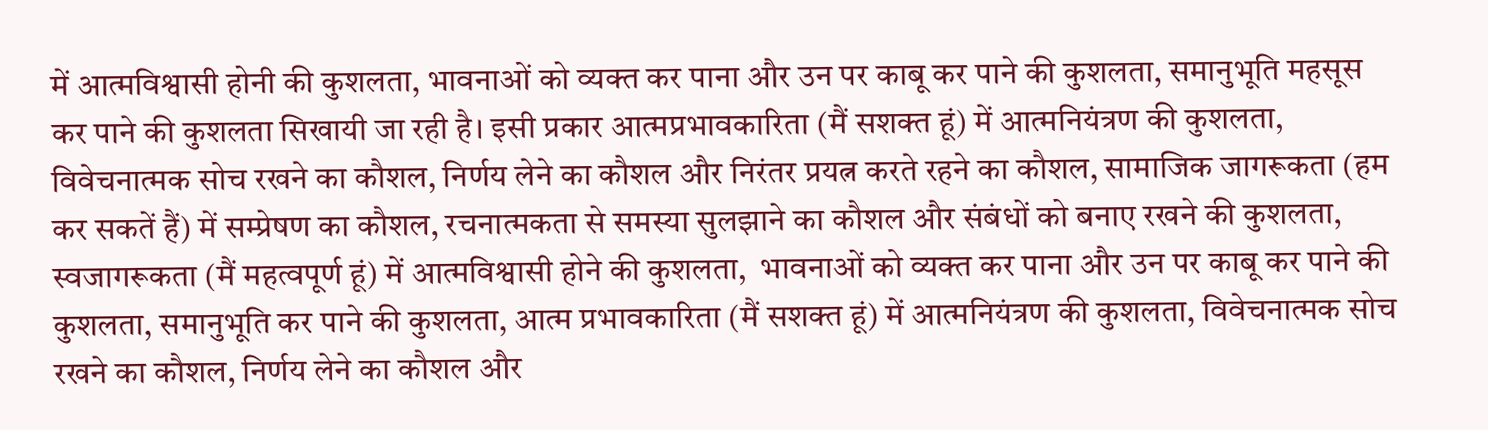में आत्मविश्वासी होनी की कुशलता, भावनाओं को व्यक्त कर पाना और उन पर काबू कर पाने की कुशलता, समानुभूति महसूस कर पाने की कुशलता सिखायी जा रही है। इसी प्रकार आत्मप्रभावकारिता (मैं सशक्त हूं) में आत्मनियंत्रण की कुशलता, विवेचनात्मक सोच रखने का कौशल, निर्णय लेने का कौशल और निरंतर प्रयत्न करते रहने का कौशल, सामाजिक जागरूकता (हम कर सकतें हैं) में सम्प्रेषण का कौशल, रचनात्मकता से समस्या सुलझाने का कौशल और संबंधों को बनाए रखने की कुशलता, स्वजागरूकता (मैं महत्वपूर्ण हूं) में आत्मविश्वासी होने की कुशलता,  भावनाओं को व्यक्त कर पाना और उन पर काबू कर पाने की कुशलता, समानुभूति कर पाने की कुशलता, आत्म प्रभावकारिता (मैं सशक्त हूं) में आत्मनियंत्रण की कुशलता, विवेचनात्मक सोच रखने का कौशल, निर्णय लेने का कौशल और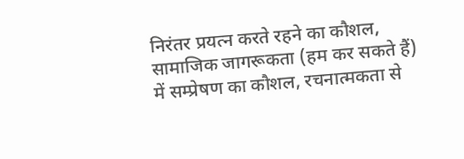निरंतर प्रयत्न करते रहने का कौशल, सामाजिक जागरूकता (हम कर सकते हैं) में सम्प्रेषण का कौशल, रचनात्मकता से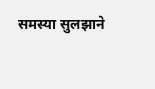समस्या सुलझाने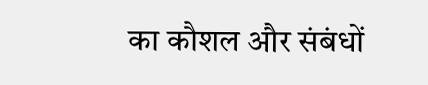का कौशल और संबंधों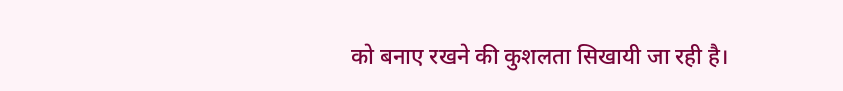को बनाए रखने की कुशलता सिखायी जा रही है।